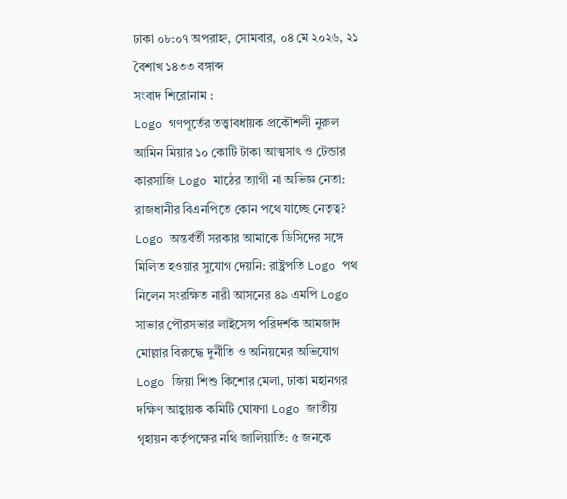ঢাকা ০৮:০৭ অপরাহ্ন, সোমবার, ০৪ মে ২০২৬, ২১ বৈশাখ ১৪৩৩ বঙ্গাব্দ
সংবাদ শিরোনাম :
Logo গণপূর্তের তত্ত্বাবধায়ক প্রকৌশলী নুরুল আমিন মিয়ার ১০ কোটি টাকা আত্মসাৎ ও টেন্ডার কারসাজি Logo মাঠের ত্যাগী না অভিজ্ঞ নেতা: রাজধানীর বিএনপিতে কোন পথে যাচ্ছে নেতৃত্ব? Logo অন্তর্বর্তী সরকার আমাকে ডিসিদের সঙ্গে মিলিত হওয়ার সুযোগ দেয়নি: রাষ্ট্রপতি Logo পথ নিলেন সংরক্ষিত নারী আসনের ৪৯ এমপি Logo সাভার পৌরসভার লাইসেন্স পরিদর্শক আমজাদ মোল্লার বিরুদ্ধে দুর্নীতি ও অনিয়মের অভিযোগ Logo জিয়া শিশু কিশোর মেলা, ঢাকা মহানগর দক্ষিণ আহ্বায়ক কমিটি ঘোষণা Logo জাতীয় গৃহায়ন কর্তৃপক্ষের নথি জালিয়াতি: ৫ জনকে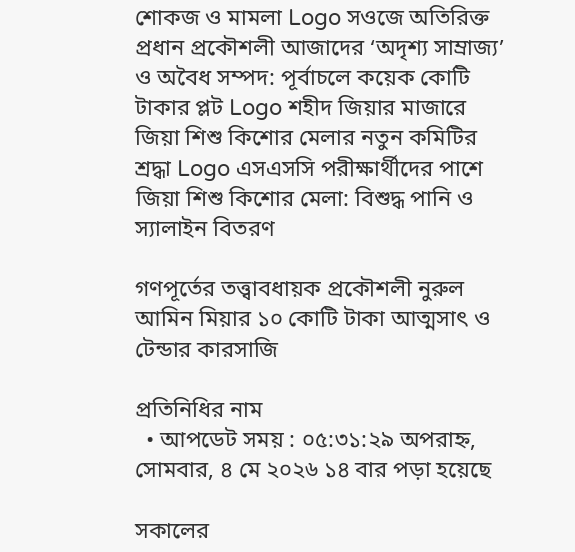শোকজ ও মামলা Logo সওজে অতিরিক্ত প্রধান প্রকৌশলী আজাদের ‘অদৃশ্য সাম্রাজ্য’ ও অবৈধ সম্পদ: পূর্বাচলে কয়েক কোটি টাকার প্লট Logo শহীদ জিয়ার মাজারে জিয়া শিশু কিশোর মেলার নতুন কমিটির শ্রদ্ধা Logo এসএসসি পরীক্ষার্থীদের পাশে জিয়া শিশু কিশোর মেলা: বিশুদ্ধ পানি ও স্যালাইন বিতরণ

গণপূর্তের তত্ত্বাবধায়ক প্রকৌশলী নুরুল আমিন মিয়ার ১০ কোটি টাকা আত্মসাৎ ও টেন্ডার কারসাজি

প্রতিনিধির নাম
  • আপডেট সময় : ০৫:৩১:২৯ অপরাহ্ন, সোমবার, ৪ মে ২০২৬ ১৪ বার পড়া হয়েছে

সকালের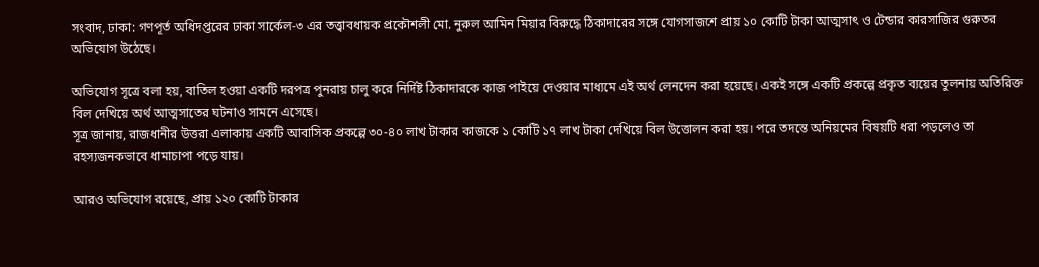সংবাদ, ঢাকা: গণপূর্ত অধিদপ্তরের ঢাকা সার্কেল-৩ এর তত্ত্বাবধায়ক প্রকৌশলী মো. নুরুল আমিন মিয়ার বিরুদ্ধে ঠিকাদারের সঙ্গে যোগসাজশে প্রায় ১০ কোটি টাকা আত্মসাৎ ও টেন্ডার কারসাজির গুরুতর অভিযোগ উঠেছে।

অভিযোগ সূত্রে বলা হয়, বাতিল হওয়া একটি দরপত্র পুনরায় চালু করে নির্দিষ্ট ঠিকাদারকে কাজ পাইয়ে দেওয়ার মাধ্যমে এই অর্থ লেনদেন করা হয়েছে। একই সঙ্গে একটি প্রকল্পে প্রকৃত ব্যয়ের তুলনায় অতিরিক্ত বিল দেখিয়ে অর্থ আত্মসাতের ঘটনাও সামনে এসেছে।
সূত্র জানায়, রাজধানীর উত্তরা এলাকায় একটি আবাসিক প্রকল্পে ৩০-৪০ লাখ টাকার কাজকে ১ কোটি ১৭ লাখ টাকা দেখিয়ে বিল উত্তোলন করা হয়। পরে তদন্তে অনিয়মের বিষয়টি ধরা পড়লেও তা রহস্যজনকভাবে ধামাচাপা পড়ে যায়।

আরও অভিযোগ রয়েছে, প্রায় ১২০ কোটি টাকার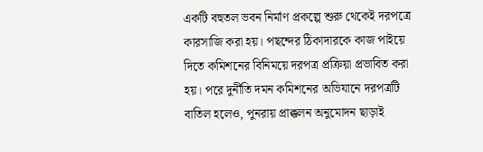একটি বহুতল ভবন নির্মাণ প্রকল্পে শুরু থেকেই দরপত্রে কারসাজি করা হয়। পছন্দের ঠিকাদারকে কাজ পাইয়ে দিতে কমিশনের বিনিময়ে দরপত্র প্রক্রিয়া প্রভাবিত করা হয়। পরে দুর্নীতি দমন কমিশনের অভিযানে দরপত্রটি বাতিল হলেও, পুনরায় প্রাক্কলন অনুমোদন ছাড়াই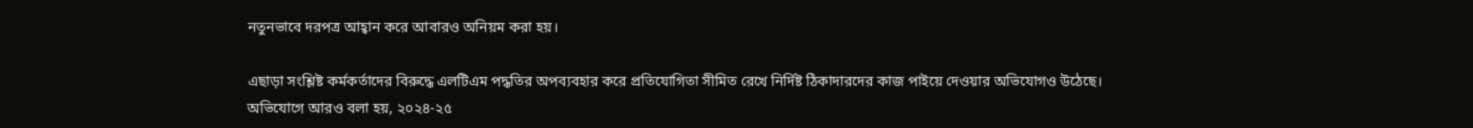নতুনভাবে দরপত্র আহ্বান করে আবারও অনিয়ম করা হয়।

এছাড়া সংশ্লিষ্ট কর্মকর্তাদের বিরুদ্ধে এলটিএম পদ্ধতির অপব্যবহার করে প্রতিযোগিতা সীমিত রেখে নির্দিষ্ট ঠিকাদারদের কাজ পাইয়ে দেওয়ার অভিযোগও উঠেছে।
অভিযোগে আরও বলা হয়, ২০২৪-২৫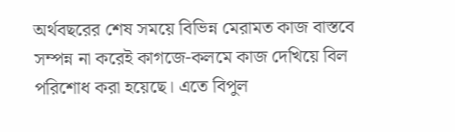অর্থবছরের শেষ সময়ে বিভিন্ন মেরামত কাজ বাস্তবে সম্পন্ন না করেই কাগজে-কলমে কাজ দেখিয়ে বিল পরিশোধ করা হয়েছে। এতে বিপুল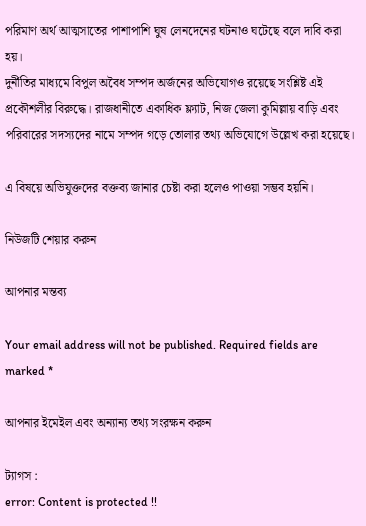পরিমাণ অর্থ আত্মসাতের পাশাপাশি ঘুষ লেনদেনের ঘটনাও ঘটেছে বলে দাবি করা হয়।
দুর্নীতির মাধ্যমে বিপুল অবৈধ সম্পদ অর্জনের অভিযোগও রয়েছে সংশ্লিষ্ট এই প্রকৌশলীর বিরুদ্ধে। রাজধানীতে একাধিক ফ্ল্যাট, নিজ জেলা কুমিল্লায় বাড়ি এবং পরিবারের সদস্যদের নামে সম্পদ গড়ে তোলার তথ্য অভিযোগে উল্লেখ করা হয়েছে।

এ বিষয়ে অভিযুক্তদের বক্তব্য জানার চেষ্টা করা হলেও পাওয়া সম্ভব হয়নি।

নিউজটি শেয়ার করুন

আপনার মন্তব্য

Your email address will not be published. Required fields are marked *

আপনার ইমেইল এবং অন্যান্য তথ্য সংরক্ষন করুন

ট্যাগস :
error: Content is protected !!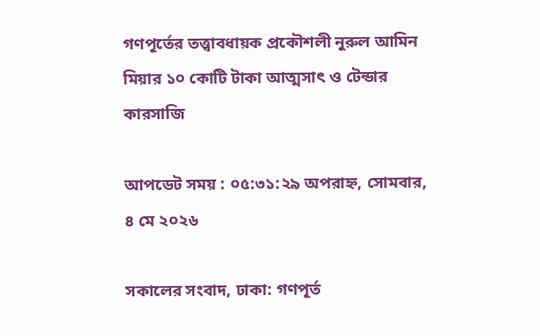গণপূর্তের তত্ত্বাবধায়ক প্রকৌশলী নুরুল আমিন মিয়ার ১০ কোটি টাকা আত্মসাৎ ও টেন্ডার কারসাজি

আপডেট সময় : ০৫:৩১:২৯ অপরাহ্ন, সোমবার, ৪ মে ২০২৬

সকালের সংবাদ, ঢাকা: গণপূর্ত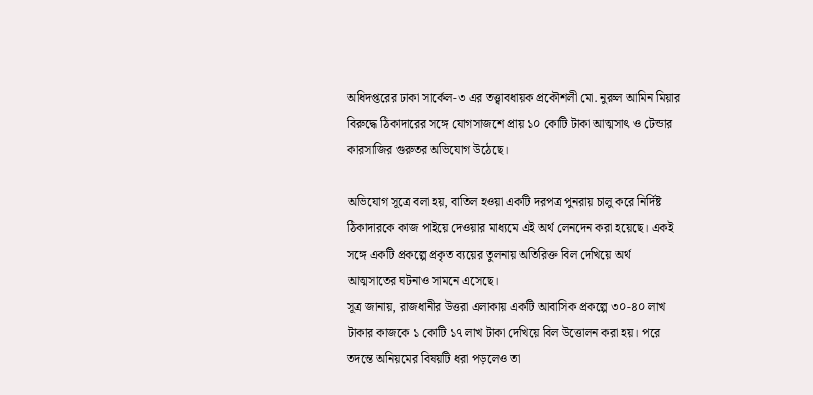অধিদপ্তরের ঢাকা সার্কেল-৩ এর তত্ত্বাবধায়ক প্রকৌশলী মো. নুরুল আমিন মিয়ার বিরুদ্ধে ঠিকাদারের সঙ্গে যোগসাজশে প্রায় ১০ কোটি টাকা আত্মসাৎ ও টেন্ডার কারসাজির গুরুতর অভিযোগ উঠেছে।

অভিযোগ সূত্রে বলা হয়, বাতিল হওয়া একটি দরপত্র পুনরায় চালু করে নির্দিষ্ট ঠিকাদারকে কাজ পাইয়ে দেওয়ার মাধ্যমে এই অর্থ লেনদেন করা হয়েছে। একই সঙ্গে একটি প্রকল্পে প্রকৃত ব্যয়ের তুলনায় অতিরিক্ত বিল দেখিয়ে অর্থ আত্মসাতের ঘটনাও সামনে এসেছে।
সূত্র জানায়, রাজধানীর উত্তরা এলাকায় একটি আবাসিক প্রকল্পে ৩০-৪০ লাখ টাকার কাজকে ১ কোটি ১৭ লাখ টাকা দেখিয়ে বিল উত্তোলন করা হয়। পরে তদন্তে অনিয়মের বিষয়টি ধরা পড়লেও তা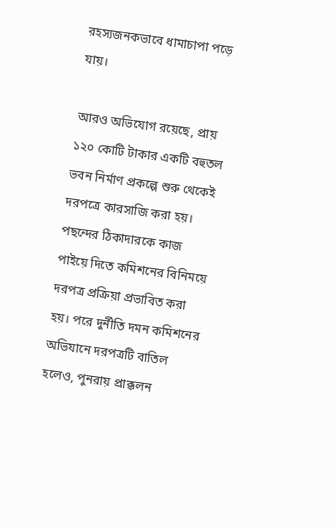রহস্যজনকভাবে ধামাচাপা পড়ে যায়।

আরও অভিযোগ রয়েছে, প্রায় ১২০ কোটি টাকার একটি বহুতল ভবন নির্মাণ প্রকল্পে শুরু থেকেই দরপত্রে কারসাজি করা হয়। পছন্দের ঠিকাদারকে কাজ পাইয়ে দিতে কমিশনের বিনিময়ে দরপত্র প্রক্রিয়া প্রভাবিত করা হয়। পরে দুর্নীতি দমন কমিশনের অভিযানে দরপত্রটি বাতিল হলেও, পুনরায় প্রাক্কলন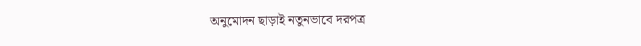অনুমোদন ছাড়াই নতুনভাবে দরপত্র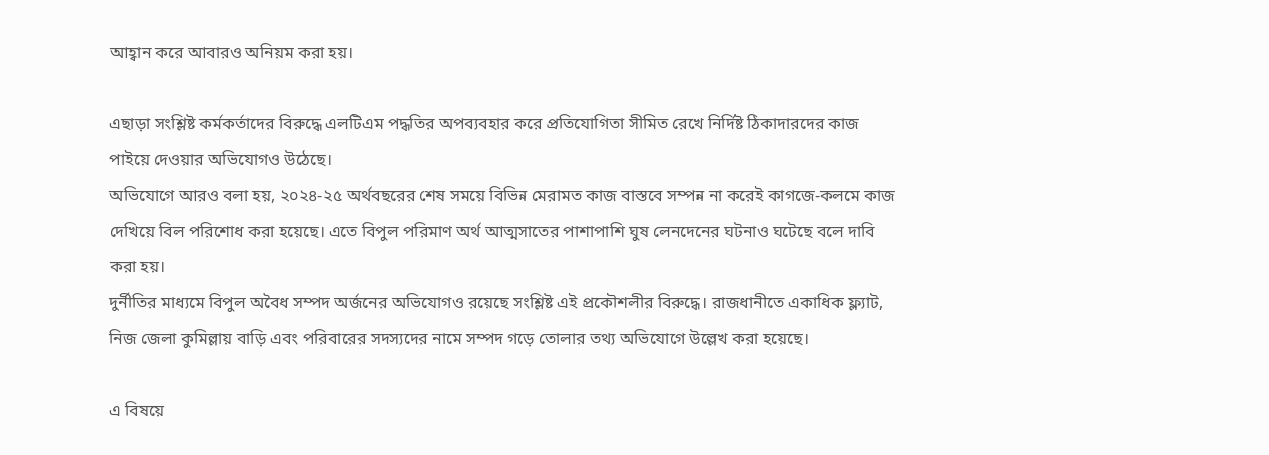আহ্বান করে আবারও অনিয়ম করা হয়।

এছাড়া সংশ্লিষ্ট কর্মকর্তাদের বিরুদ্ধে এলটিএম পদ্ধতির অপব্যবহার করে প্রতিযোগিতা সীমিত রেখে নির্দিষ্ট ঠিকাদারদের কাজ পাইয়ে দেওয়ার অভিযোগও উঠেছে।
অভিযোগে আরও বলা হয়, ২০২৪-২৫ অর্থবছরের শেষ সময়ে বিভিন্ন মেরামত কাজ বাস্তবে সম্পন্ন না করেই কাগজে-কলমে কাজ দেখিয়ে বিল পরিশোধ করা হয়েছে। এতে বিপুল পরিমাণ অর্থ আত্মসাতের পাশাপাশি ঘুষ লেনদেনের ঘটনাও ঘটেছে বলে দাবি করা হয়।
দুর্নীতির মাধ্যমে বিপুল অবৈধ সম্পদ অর্জনের অভিযোগও রয়েছে সংশ্লিষ্ট এই প্রকৌশলীর বিরুদ্ধে। রাজধানীতে একাধিক ফ্ল্যাট, নিজ জেলা কুমিল্লায় বাড়ি এবং পরিবারের সদস্যদের নামে সম্পদ গড়ে তোলার তথ্য অভিযোগে উল্লেখ করা হয়েছে।

এ বিষয়ে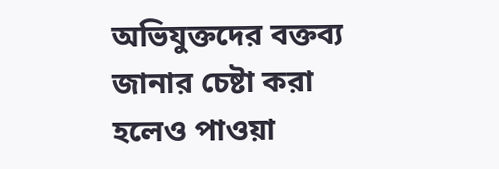অভিযুক্তদের বক্তব্য জানার চেষ্টা করা হলেও পাওয়া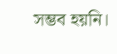সম্ভব হয়নি।